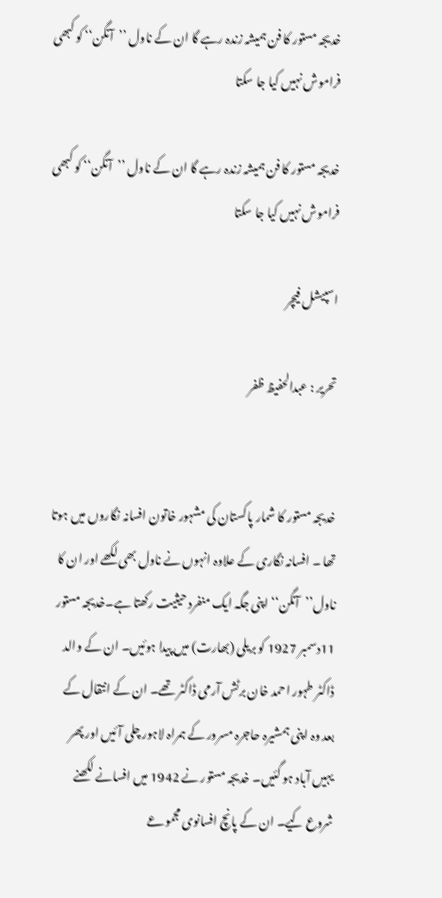خدیجہ مستور کا فن ہمیشہ زندہ رہے گا ان کے ناول ’’آنگن‘‘ کو کبھی فراموش نہیں کیا جا سکتا

خدیجہ مستور کا فن ہمیشہ زندہ رہے گا ان کے ناول ’’آنگن‘‘ کو کبھی فراموش نہیں کیا جا سکتا

اسپیشل فیچر

تحریر : عبدالحفیظ ظفر


خدیجہ مستور کا شمار پاکستان کی مشہور خاتون افسانہ نگاروں میں ہوتا تھا ۔ افسانہ نگاری کے علاوہ انہوں نے ناول بھی لکھے اور ان کا ناول’’آنگن‘‘ اپنی جگہ ایک منفرد حیثیت رکھتا ہے۔خدیجہ مستور 11دسمبر 1927 کو بریلی (بھارت) میں پیدا ہوئیں۔ ان کے والد ڈاکٹر طہور احمد خان برٹش آرمی ڈاکٹر تھے۔ ان کے انتقال کے بعد وہ اپنی ہمشیرہ حاجرہ مسرور کے ہمراہ لاہور چلی آئیں اور پھر یہیں آباد ہو گئیں۔ خدیجہ مستور نے 1942 میں افسانے لکھنے شروع کیے۔ ان کے پانچ افسانوی مجموعے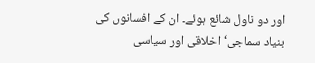اور دو ناول شائع ہوئے۔ ان کے افسانوں کی بنیاد سماجی‘ اخلاقی اور سیاسی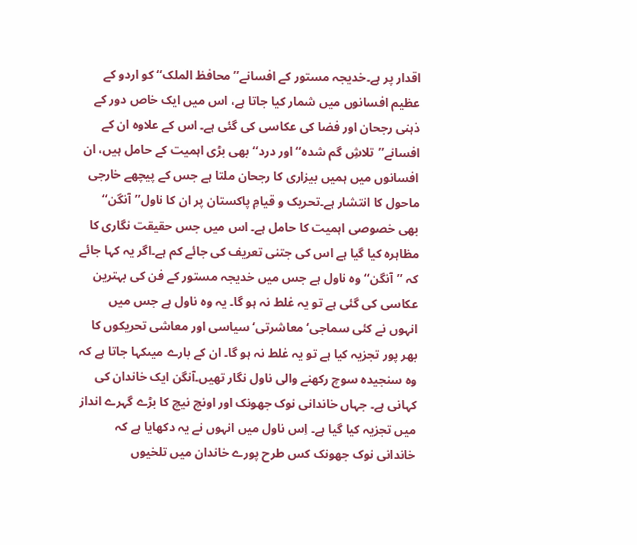اقدار پر ہے۔خدیجہ مستور کے افسانے’’محافظ الملک‘‘ کو اردو کے عظیم افسانوں میں شمار کیا جاتا ہے، اس میں ایک خاص دور کے ذہنی رجحان اور فضا کی عکاسی کی گئی ہے۔ اس کے علاوہ ان کے افسانے’’تلاشِ گم شدہ‘‘ اور درد‘‘ بھی بڑی اہمیت کے حامل ہیں، ان افسانوں میں ہمیں بیزاری کا رجحان ملتا ہے جس کے پیچھے خارجی ماحول کا انتشار ہے۔تحریک و قیامِ پاکستان پر ان کا ناول’’آنگن‘‘ بھی خصوصی اہمیت کا حامل ہے۔ اس میں جس حقیقت نگاری کا مظاہرہ کیا گیا ہے اس کی جتنی تعریف کی جائے کم ہے۔اگر یہ کہا جائے کہ ’’آنگن‘‘ وہ ناول ہے جس میں خدیجہ مستور کے فن کی بہترین عکاسی کی گئی ہے تو یہ غلط نہ ہو گا۔ یہ وہ ناول ہے جس میں انہوں نے کئی سماجی‘ معاشرتی‘ سیاسی اور معاشی تحریکوں کا بھر پور تجزیہ کیا ہے تو یہ غلط نہ ہو گا۔ ان کے بارے میںکہا جاتا ہے کہ وہ سنجیدہ سوچ رکھنے والی ناول نگار تھیں۔آنگن ایک خاندان کی کہانی ہے۔ جہاں خاندانی نوک جھونک اور اونچ نیچ کا بڑے گہرے انداز میں تجزیہ کیا گیا ہے۔ اِس ناول میں انہوں نے یہ دکھایا ہے کہ خاندانی نوک جھونک کس طرح پورے خاندان میں تلخیوں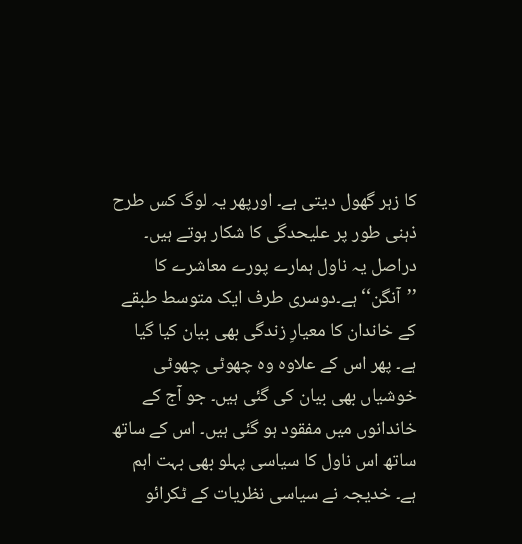کا زہر گھول دیتی ہے۔ اورپھر یہ لوگ کس طرح ذہنی طور پر علیحدگی کا شکار ہوتے ہیں۔ دراصل یہ ناول ہمارے پورے معاشرے کا ’’آنگن‘‘ ہے۔دوسری طرف ایک متوسط طبقے کے خاندان کا معیارِ زندگی بھی بیان کیا گیا ہے۔ پھر اس کے علاوہ وہ چھوٹی چھوٹی خوشیاں بھی بیان کی گئی ہیں۔ جو آج کے خاندانوں میں مفقود ہو گئی ہیں۔ اس کے ساتھ ساتھ اس ناول کا سیاسی پہلو بھی بہت اہم ہے۔ خدیجہ نے سیاسی نظریات کے ٹکرائو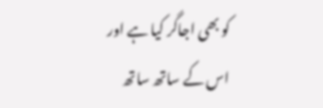کو بھی اجاگر کیا ہے اور اس کے ساتھ ساتھ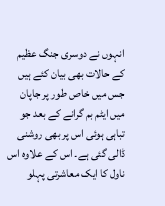انہوں نے دوسری جنگ عظیم کے حالات بھی بیان کئے ہیں جس میں خاص طور پر جاپان میں ایٹم بم گرانے کے بعد جو تباہی ہوئی اس پر بھی روشنی ڈالی گئی ہے۔ اس کے علاوہ اس ناول کا ایک معاشرتی پہلو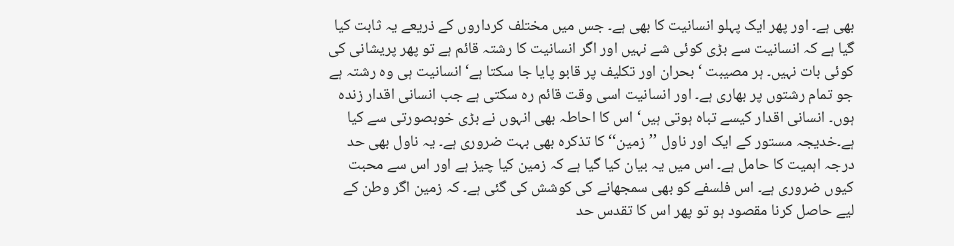بھی ہے۔ اور پھر ایک پہلو انسانیت کا بھی ہے۔ جس میں مختلف کرداروں کے ذریعے یہ ثابت کیا گیا ہے کہ انسانیت سے بڑی کوئی شے نہیں اور اگر انسانیت کا رشتہ قائم ہے تو پھر پریشانی کی کوئی بات نہیں۔ ہر مصیبت ‘ بحران اور تکلیف پر قابو پایا جا سکتا ہے‘ انسانیت ہی وہ رشتہ ہے جو تمام رشتوں پر بھاری ہے۔ اور انسانیت اسی وقت قائم رہ سکتی ہے جب انسانی اقدار زندہ ہوں۔ انسانی اقدار کیسے تباہ ہوتی ہیں‘ اس کا احاطہ بھی انہوں نے بڑی خوبصورتی سے کیا ہے۔خدیجہ مستور کے ایک اور ناول ’’زمین‘‘ کا تذکرہ بھی بہت ضروری ہے۔ یہ ناول بھی حد درجہ اہمیت کا حامل ہے۔ اس میں یہ بیان کیا گیا ہے کہ زمین کیا چیز ہے اور اس سے محبت کیوں ضروری ہے۔ اس فلسفے کو بھی سمجھانے کی کوشش کی گئی ہے۔ کہ زمین اگر وطن کے لیے حاصل کرنا مقصود ہو تو پھر اس کا تقدس حد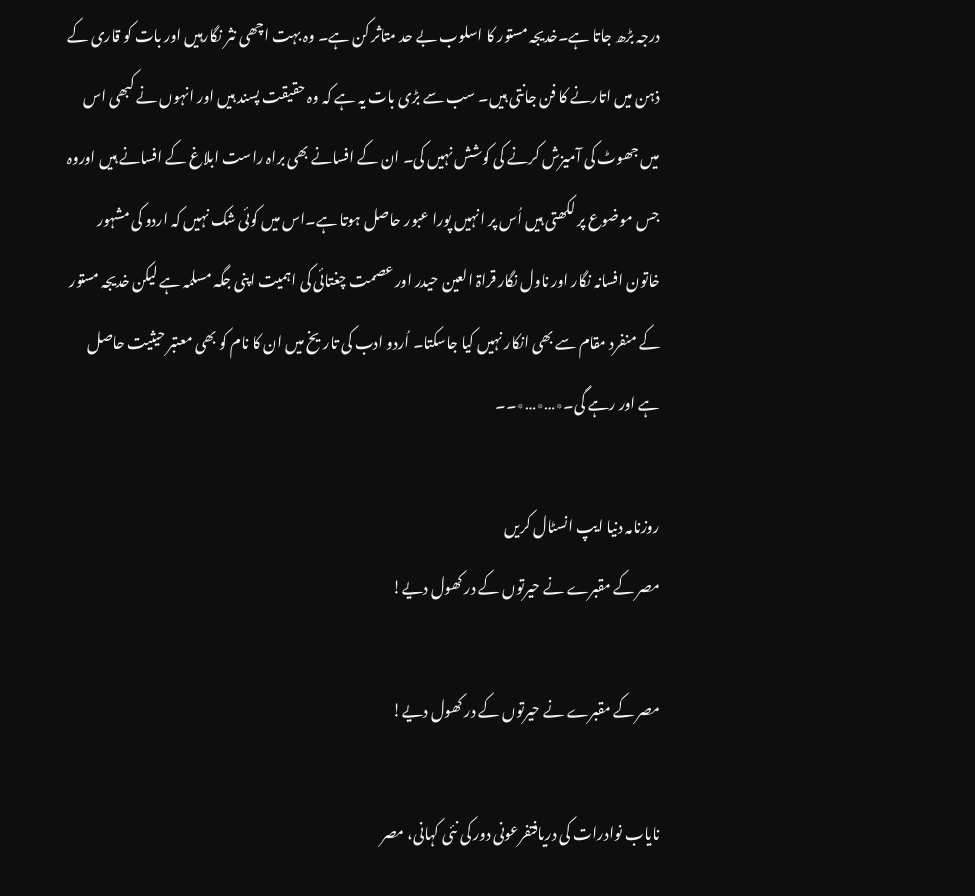درجہ بڑھ جاتا ہے۔خدیجہ مستور کا اسلوب بے حد متاثر کن ہے۔ وہ بہت اچھی نثر نگارہیں اور بات کو قاری کے ذہن میں اتارنے کا فن جانتی ہیں۔ سب سے بڑی بات یہ ہے کہ وہ حقیقت پسند ہیں اور انہوں نے کبھی اس میں جھوٹ کی آمیزش کرنے کی کوشش نہیں کی۔ ان کے افسانے بھی براہ راست ابلاغ کے افسانے ہیں اوروہ جس موضوع پر لکھتی ہیں اُس پر انہیں پورا عبور حاصل ہوتا ہے۔اس میں کوئی شک نہیں کہ اردو کی مشہور خاتون افسانہ نگار اور ناول نگار قراۃ العین حیدر اور عصمت چغتائی کی اہمیت اپنی جگہ مسلمہ ہے لیکن خدیجہ مستور کے منفرد مقام سے بھی انکار نہیں کیا جاسکتا۔ اُردو ادب کی تاریخ میں ان کا نام کو بھی معتبر حیثیت حاصل ہے اور رہے گی۔٭…٭…٭۔۔

روزنامہ دنیا ایپ انسٹال کریں
مصر کے مقبرے نے حیرتوں کے در کھول دیے!

مصر کے مقبرے نے حیرتوں کے در کھول دیے!

نایاب نوادرات کی دریافتفرعونی دور کی نئی کہانی، مصر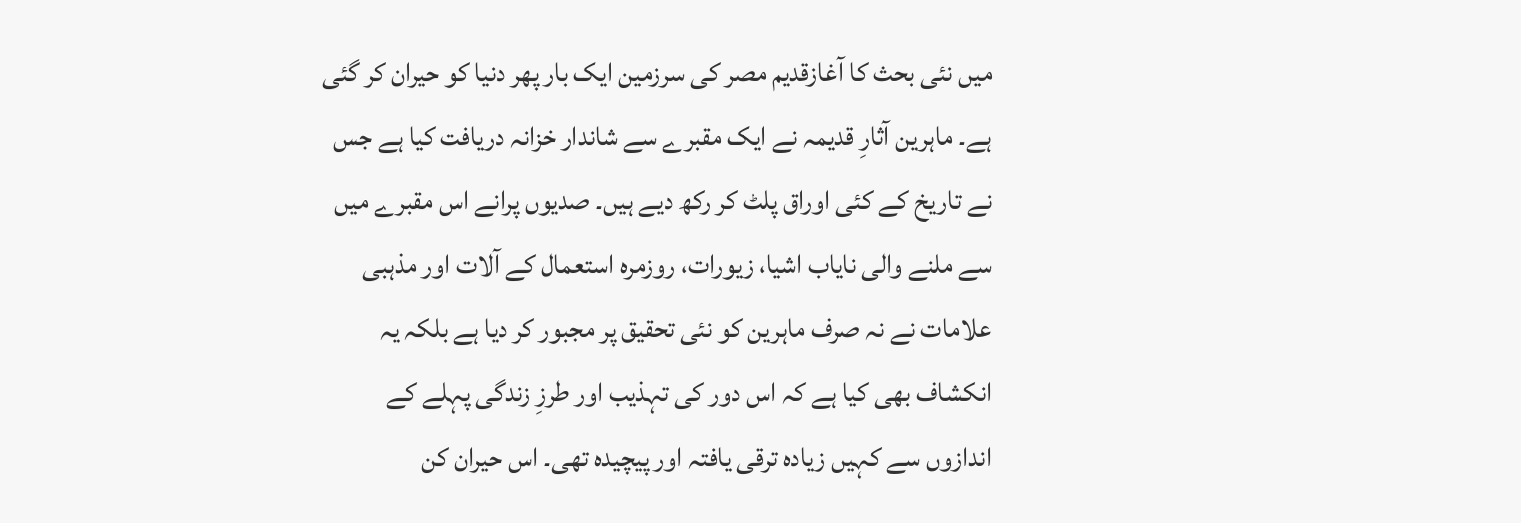میں نئی بحث کا آغازقدیم مصر کی سرزمین ایک بار پھر دنیا کو حیران کر گئی ہے۔ ماہرین آثارِ قدیمہ نے ایک مقبرے سے شاندار خزانہ دریافت کیا ہے جس نے تاریخ کے کئی اوراق پلٹ کر رکھ دیے ہیں۔ صدیوں پرانے اس مقبرے میں سے ملنے والی نایاب اشیا، زیورات، روزمرہ استعمال کے آلات اور مذہبی علامات نے نہ صرف ماہرین کو نئی تحقیق پر مجبور کر دیا ہے بلکہ یہ انکشاف بھی کیا ہے کہ اس دور کی تہذیب اور طرزِ زندگی پہلے کے اندازوں سے کہیں زیادہ ترقی یافتہ اور پیچیدہ تھی۔ اس حیران کن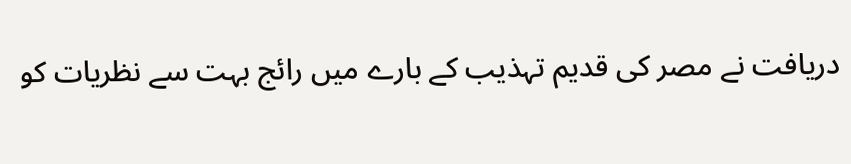دریافت نے مصر کی قدیم تہذیب کے بارے میں رائج بہت سے نظریات کو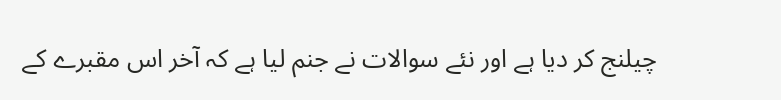چیلنج کر دیا ہے اور نئے سوالات نے جنم لیا ہے کہ آخر اس مقبرے کے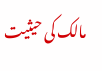مالک کی حیثیت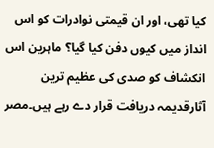کیا تھی، اور ان قیمتی نوادرات کو اس انداز میں کیوں دفن کیا گیا؟ ماہرین اس انکشاف کو صدی کی عظیم ترین آثارقدیمہ دریافت قرار دے رہے ہیں۔مصر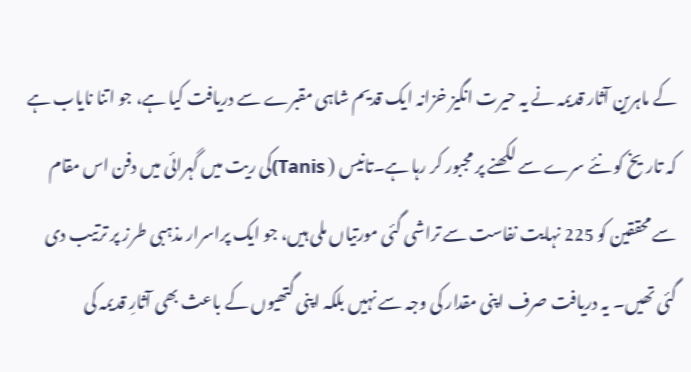کے ماہرین آثار قدیمہ نے یہ حیرت انگیز خزانہ ایک قدیم شاہی مقبرے سے دریافت کیا ہے، جو اتنا نایاب ہے کہ تاریخ کو نئے سرے سے لکھنے پر مجبور کر رہا ہے۔تانیس ( Tanis)کی ریت میں گہرائی میں دفن اس مقام سے محققین کو 225 نہایت نفاست سے تراشی گئی مورتیاں ملی ہیں، جو ایک پراسرار مذہبی طرز پر ترتیب دی گئی تھیں۔ یہ دریافت صرف اپنی مقدار کی وجہ سے نہیں بلکہ اپنی گتھیوں کے باعث بھی آثارِ قدیمہ کی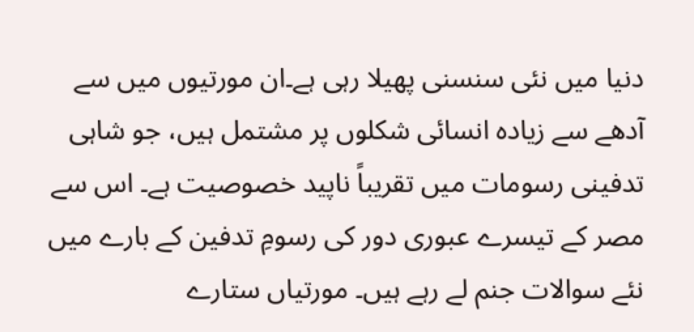دنیا میں نئی سنسنی پھیلا رہی ہے۔ان مورتیوں میں سے آدھے سے زیادہ انسائی شکلوں پر مشتمل ہیں، جو شاہی تدفینی رسومات میں تقریباً ناپید خصوصیت ہے۔ اس سے مصر کے تیسرے عبوری دور کی رسومِ تدفین کے بارے میں نئے سوالات جنم لے رہے ہیں۔ مورتیاں ستارے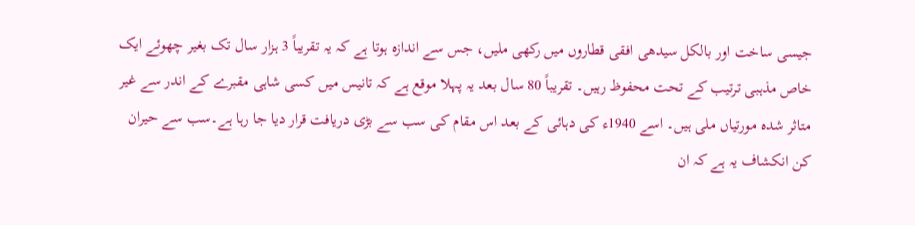جیسی ساخت اور بالکل سیدھی افقی قطاروں میں رکھی ملیں، جس سے اندازہ ہوتا ہے کہ یہ تقریباً 3 ہزار سال تک بغیر چھوئے ایک خاص مذہبی ترتیب کے تحت محفوظ رہیں۔ تقریباً 80 سال بعد یہ پہلا موقع ہے کہ تانیس میں کسی شاہی مقبرے کے اندر سے غیر متاثر شدہ مورتیاں ملی ہیں۔ اسے 1940ء کی دہائی کے بعد اس مقام کی سب سے بڑی دریافت قرار دیا جا رہا ہے۔سب سے حیران کن انکشاف یہ ہے کہ ان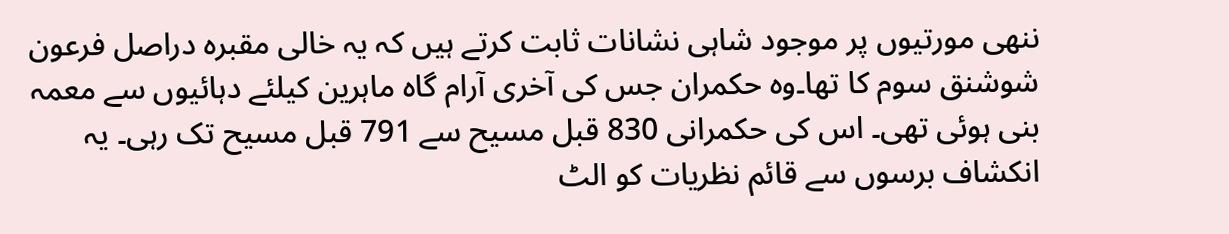ننھی مورتیوں پر موجود شاہی نشانات ثابت کرتے ہیں کہ یہ خالی مقبرہ دراصل فرعون شوشنق سوم کا تھا۔وہ حکمران جس کی آخری آرام گاہ ماہرین کیلئے دہائیوں سے معمہ بنی ہوئی تھی۔ اس کی حکمرانی 830 قبل مسیح سے 791 قبل مسیح تک رہی۔ یہ انکشاف برسوں سے قائم نظریات کو الٹ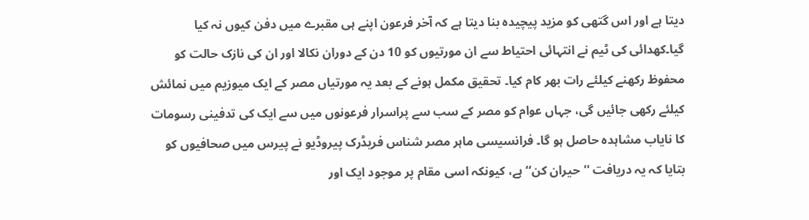دیتا ہے اور اس گتھی کو مزید پیچیدہ بنا دیتا ہے کہ آخر فرعون اپنے ہی مقبرے میں دفن کیوں نہ کیا گیا۔کھدائی کی ٹیم نے انتہائی احتیاط سے ان مورتیوں کو 10 دن کے دوران نکالا اور ان کی نازک حالت کو محفوظ رکھنے کیلئے رات بھر کام کیا۔ تحقیق مکمل ہونے کے بعد یہ مورتیاں مصر کے ایک میوزیم میں نمائش کیلئے رکھی جائیں گی، جہاں عوام کو مصر کے سب سے پراسرار فرعونوں میں سے ایک کی تدفینی رسومات کا نایاب مشاہدہ حاصل ہو گا۔ فرانسیسی ماہر مصر شناس فریڈرک پیروڈیو نے پیرس میں صحافیوں کو بتایا کہ یہ دریافت ''حیران کن‘‘ ہے، کیونکہ اسی مقام پر موجود ایک اور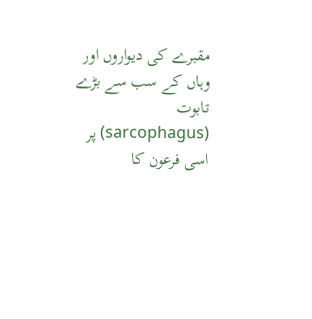مقبرے کی دیواروں اور وہاں کے سب سے بڑے تابوت (sarcophagus) پر اسی فرعون کا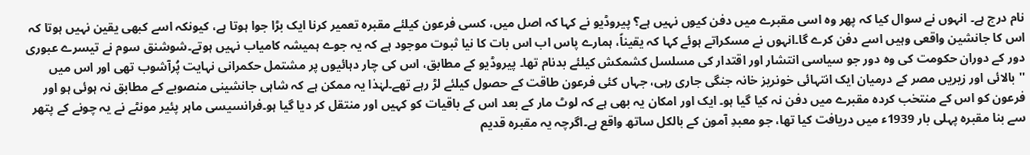نام درج ہے۔ انہوں نے سوال کیا کہ پھر وہ اسی مقبرے میں دفن کیوں نہیں ہے؟ پیروڈیو نے کہا کہ اصل میں، کسی فرعون کیلئے مقبرہ تعمیر کرنا ایک بڑا جوا ہوتا ہے، کیونکہ اسے کبھی یقین نہیں ہوتا کہ اس کا جانشین واقعی وہیں اسے دفن کرے گا۔انہوں نے مسکراتے ہوئے کہا کہ یقیناً، ہمارے پاس اب اس بات کا نیا ثبوت موجود ہے کہ یہ جوے ہمیشہ کامیاب نہیں ہوتے۔شوشنق سوم نے تیسرے عبوری دور کے دوران حکومت کی وہ دور جو سیاسی انتشار اور اقتدار کی مسلسل کشمکش کیلئے بدنام تھا۔ پیروڈیو کے مطابق، اس کی چار دہائیوں پر مشتمل حکمرانی نہایت پُرآشوب تھی اور اس میں ''بالائی اور زیریں مصر کے درمیان ایک انتہائی خونریز خانہ جنگی جاری رہی، جہاں کئی فرعون طاقت کے حصول کیلئے لڑ رہے تھے۔لہٰذا یہ ممکن ہے کہ شاہی جانشینی منصوبے کے مطابق نہ ہوئی ہو اور فرعون کو اس کے منتخب کردہ مقبرے میں دفن نہ کیا گیا ہو۔ ایک اور امکان یہ بھی ہے کہ لوٹ مار کے بعد اس کے باقیات کو کہیں اور منتقل کر دیا گیا ہو۔فرانسیسی ماہر پئیر مونٹے نے یہ چونے کے پتھر سے بنا مقبرہ پہلی بار 1939ء میں دریافت کیا تھا، جو معبدِ آمون کے بالکل ساتھ واقع ہے۔اگرچہ یہ مقبرہ قدیم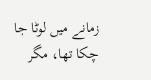زمانے میں لوٹا جا چکا تھا، مگر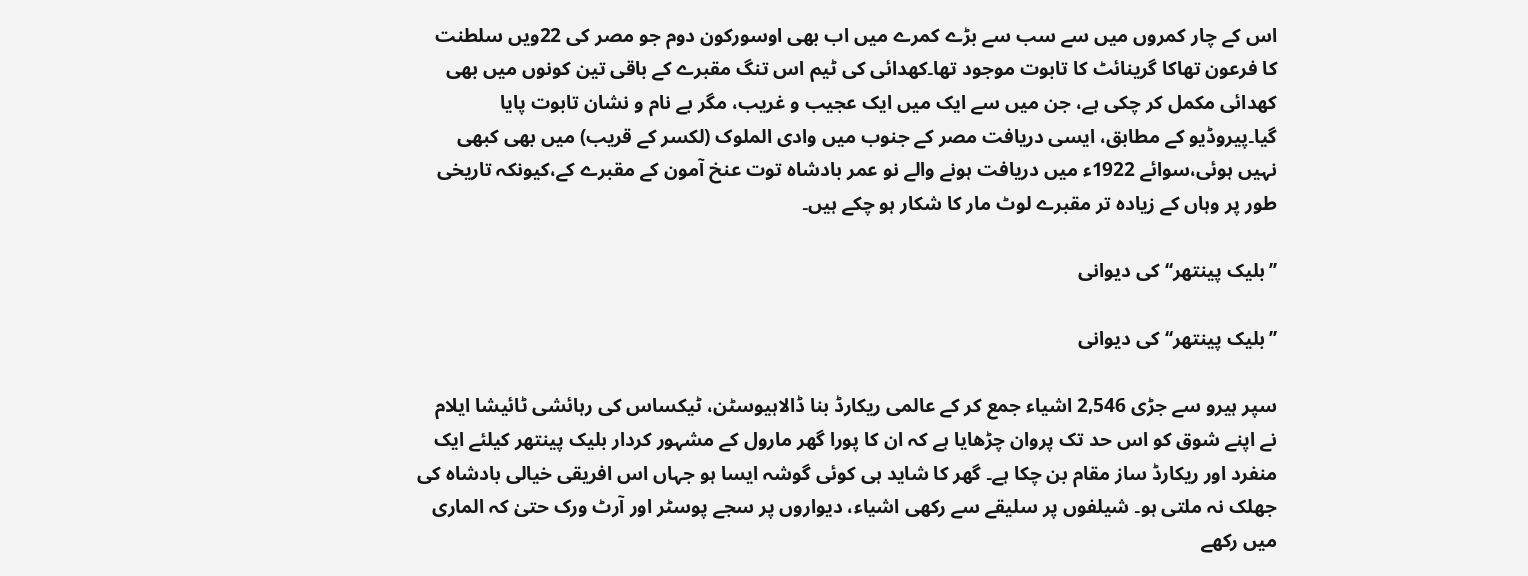اس کے چار کمروں میں سے سب سے بڑے کمرے میں اب بھی اوسورکون دوم جو مصر کی 22ویں سلطنت کا فرعون تھاکا گرینائٹ کا تابوت موجود تھا۔کھدائی کی ٹیم اس تنگ مقبرے کے باقی تین کونوں میں بھی کھدائی مکمل کر چکی ہے، جن میں سے ایک میں ایک عجیب و غریب، مگر بے نام و نشان تابوت پایا گیا۔پیروڈیو کے مطابق، ایسی دریافت مصر کے جنوب میں وادی الملوک (لکسر کے قریب) میں بھی کبھی نہیں ہوئی،سوائے 1922ء میں دریافت ہونے والے نو عمر بادشاہ توت عنخ آمون کے مقبرے کے،کیونکہ تاریخی طور پر وہاں کے زیادہ تر مقبرے لوٹ مار کا شکار ہو چکے ہیں۔

’’بلیک پینتھر‘‘ کی دیوانی

’’بلیک پینتھر‘‘ کی دیوانی

سپر ہیرو سے جڑی 2,546 اشیاء جمع کر کے عالمی ریکارڈ بنا ڈالاہیوسٹن، ٹیکساس کی رہائشی ٹائیشا ایلام نے اپنے شوق کو اس حد تک پروان چڑھایا ہے کہ ان کا پورا گھر مارول کے مشہور کردار بلیک پینتھر کیلئے ایک منفرد اور ریکارڈ ساز مقام بن چکا ہے۔ گھر کا شاید ہی کوئی گوشہ ایسا ہو جہاں اس افریقی خیالی بادشاہ کی جھلک نہ ملتی ہو۔ شیلفوں پر سلیقے سے رکھی اشیاء، دیواروں پر سجے پوسٹر اور آرٹ ورک حتیٰ کہ الماری میں رکھے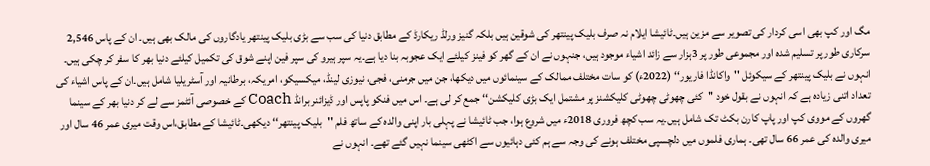مگ اور کپ بھی اسی کردار کی تصویر سے مزین ہیں۔ٹائیشا ایلام نہ صرف بلیک پینتھر کی شوقین ہیں بلکہ گنیز ورلڈ ریکارڈ کے مطابق دنیا کی سب سے بڑی بلیک پینتھر یادگاروں کی مالک بھی ہیں۔ ان کے پاس 2,546 سرکاری طور پر تسلیم شدہ اور مجموعی طور پر 3ہزار سے زائد اشیاء موجود ہیں، جنہوں نے ان کے گھر کو فینز کیلئے ایک عجوبہ بنا دیا ہے۔یہ سپر ہیرو کی سپر فین اپنے شوق کی تکمیل کیلئے دنیا بھر کا سفر کر چکی ہیں۔ انہوں نے بلیک پینتھر کے سیکوئل ''واکانڈا فاریور‘‘ (2022ء) کو سات مختلف ممالک کے سینمائوں میں دیکھا، جن میں جرمنی، فجی، نیوزی لینڈ، میکسیکو، امریکہ، برطانیہ اور آسٹریلیا شامل ہیں۔ان کے پاس اشیاء کی تعداد اتنی زیادہ ہے کہ انہوں نے بقول خود ''کئی چھوٹی چھوٹی کلیکشنز پر مشتمل ایک بڑی کلیکشن‘‘ جمع کر لی ہے۔ اس میں فنکو پاپس اور ڈیزائنر برانڈ Coach کے خصوصی آئٹمز سے لے کر دنیا بھر کے سینما گھروں کے مووی کپ اور پاپ کارن بکٹ تک شامل ہیں۔یہ سب کچھ فروری 2018ء میں شروع ہوا، جب ٹائیشا نے پہلی بار اپنی والدہ کے ساتھ فلم ''بلیک پینتھر‘‘ دیکھی۔ٹائیشا کے مطابق،اس وقت میری عمر 46 سال اور میری والدہ کی عمر 66 سال تھی۔ ہماری فلموں میں دلچسپی مختلف ہونے کی وجہ سے ہم کئی دہائیوں سے اکٹھی سینما نہیں گئے تھے۔ انہوں نے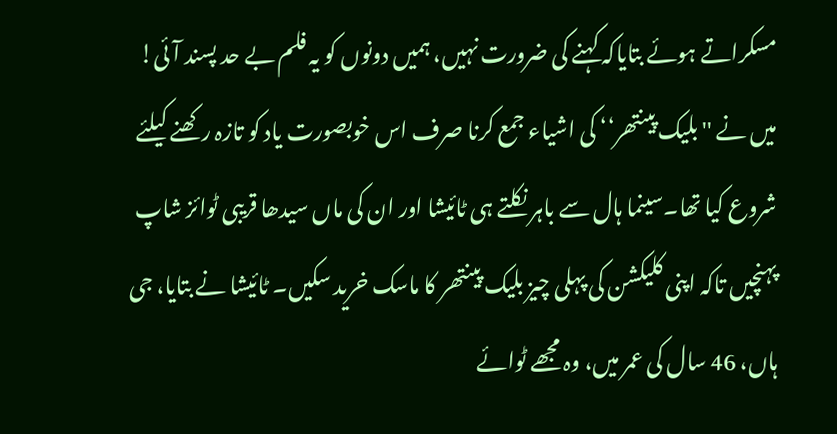مسکراتے ہوئے بتایاکہ کہنے کی ضرورت نہیں، ہمیں دونوں کو یہ فلم بے حد پسند آئی! میں نے ''بلیک پینتھر‘‘ کی اشیاء جمع کرنا صرف اس خوبصورت یاد کو تازہ رکھنے کیلئے شروع کیا تھا۔سینما ہال سے باہر نکلتے ہی ٹائیشا اور ان کی ماں سیدھا قریبی ٹوائز شاپ پہنچیں تاکہ اپنی کلیکشن کی پہلی چیز بلیک پینتھر کا ماسک خرید سکیں۔ ٹائیشا نے بتایا، جی ہاں، 46 سال کی عمر میں، وہ مجھے ٹوائے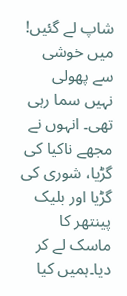شاپ لے گئیں! میں خوشی سے پھولی نہیں سما رہی تھی۔ انہوں نے مجھے ناکیا کی گڑیا، شوری کی گڑیا اور بلیک پینتھر کا ماسک لے کر دیا۔ہمیں کیا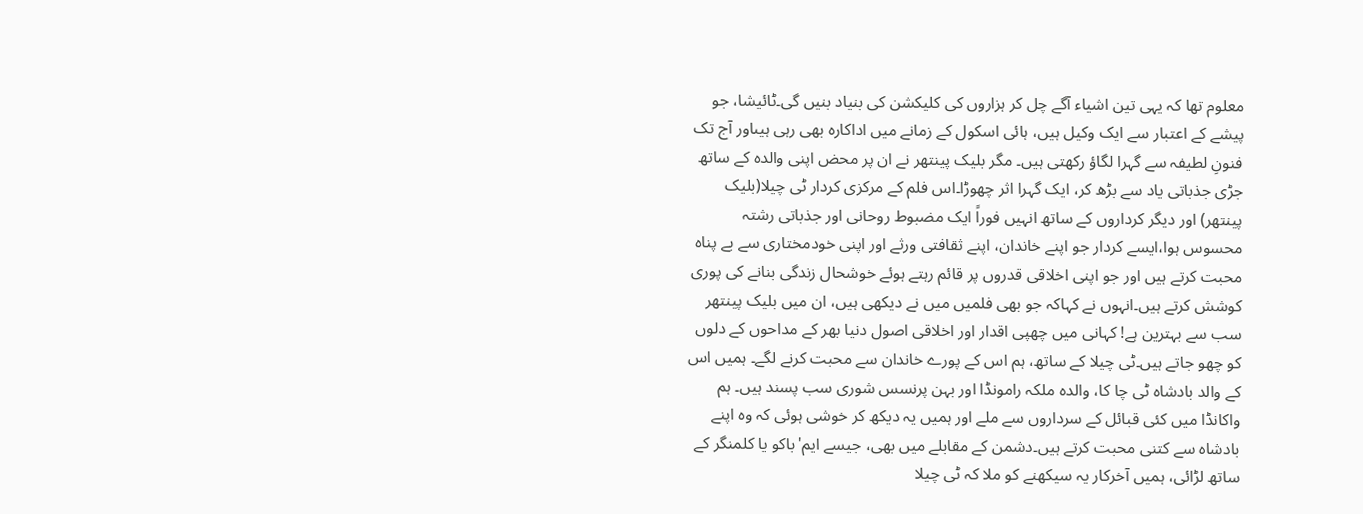معلوم تھا کہ یہی تین اشیاء آگے چل کر ہزاروں کی کلیکشن کی بنیاد بنیں گی۔ٹائیشا، جو پیشے کے اعتبار سے ایک وکیل ہیں، ہائی اسکول کے زمانے میں اداکارہ بھی رہی ہیںاور آج تک فنونِ لطیفہ سے گہرا لگاؤ رکھتی ہیں۔ مگر بلیک پینتھر نے ان پر محض اپنی والدہ کے ساتھ جڑی جذباتی یاد سے بڑھ کر، ایک گہرا اثر چھوڑا۔اس فلم کے مرکزی کردار ٹی چیلا(بلیک پینتھر) اور دیگر کرداروں کے ساتھ انہیں فوراً ایک مضبوط روحانی اور جذباتی رشتہ محسوس ہوا،ایسے کردار جو اپنے خاندان، اپنے ثقافتی ورثے اور اپنی خودمختاری سے بے پناہ محبت کرتے ہیں اور جو اپنی اخلاقی قدروں پر قائم رہتے ہوئے خوشحال زندگی بنانے کی پوری کوشش کرتے ہیں۔انہوں نے کہاکہ جو بھی فلمیں میں نے دیکھی ہیں، ان میں بلیک پینتھر سب سے بہترین ہے! کہانی میں چھپی اقدار اور اخلاقی اصول دنیا بھر کے مداحوں کے دلوں کو چھو جاتے ہیں۔ٹی چیلا کے ساتھ، ہم اس کے پورے خاندان سے محبت کرنے لگے۔ ہمیں اس کے والد بادشاہ ٹی چا کا، والدہ ملکہ رامونڈا اور بہن پرنسس شوری سب پسند ہیں۔ ہم واکانڈا میں کئی قبائل کے سرداروں سے ملے اور ہمیں یہ دیکھ کر خوشی ہوئی کہ وہ اپنے بادشاہ سے کتنی محبت کرتے ہیں۔دشمن کے مقابلے میں بھی، جیسے ایم'باکو یا کلمنگر کے ساتھ لڑائی، ہمیں آخرکار یہ سیکھنے کو ملا کہ ٹی چیلا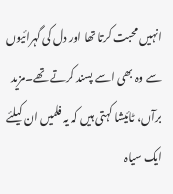انہیں محبت کرتا تھا اور دل کی گہرائیوں سے وہ بھی اسے پسند کرتے تھے۔مزید برآں، ٹائیشا کہتی ہیں کہ یہ فلمیں ان کیلئے ایک سیاہ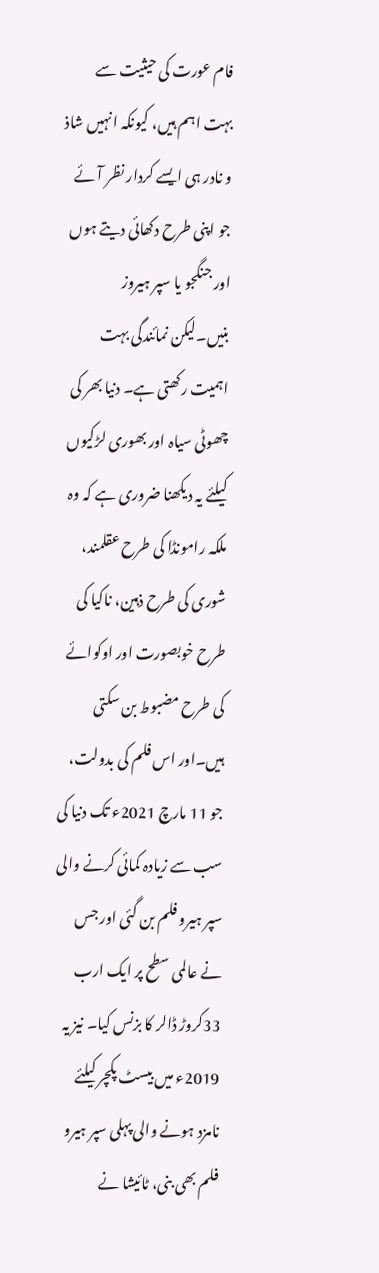فام عورت کی حیثیت سے بہت اہم ہیں، کیونکہ انہیں شاذ و نادر ہی ایسے کردار نظر آئے جو اپنی طرح دکھائی دیتے ہوں اور جنگجو یا سپر ہیروز بنیں۔لیکن نمائندگی بہت اہمیت رکھتی ہے۔ دنیا بھر کی چھوٹی سیاہ اور بھوری لڑکیوں کیلئے یہ دیکھنا ضروری ہے کہ وہ ملکہ رامونڈا کی طرح عقلمند، شوری کی طرح ذہین، ناکیا کی طرح خوبصورت اور اوکوائے کی طرح مضبوط بن سکتی ہیں۔اور اس فلم کی بدولت، جو 11 مارچ 2021ء تک دنیا کی سب سے زیادہ کمائی کرنے والی سپر ہیرو فلم بن گئی اور جس نے عالمی سطح پر ایک ارب 33کروڑ ڈالر کا بزنس کیا۔ نیز یہ 2019ء میں بیسٹ پکچر کیلئے نامزد ہونے والی پہلی سپر ہیرو فلم بھی بنی، ٹائیشا نے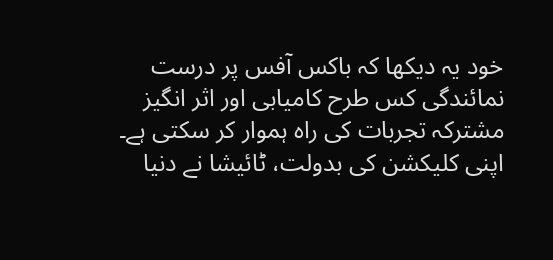خود یہ دیکھا کہ باکس آفس پر درست نمائندگی کس طرح کامیابی اور اثر انگیز مشترکہ تجربات کی راہ ہموار کر سکتی ہے۔ اپنی کلیکشن کی بدولت، ٹائیشا نے دنیا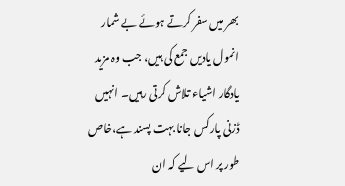بھر میں سفر کرتے ہوئے بے شمار انمول یادیں جمع کی ہیں، جب وہ مزید یادگار اشیاء تلاش کرتی رہیں۔ انہیں ڈزنی پارکس جانا بہت پسند ہے،خاص طور پر اس لیے کہ ان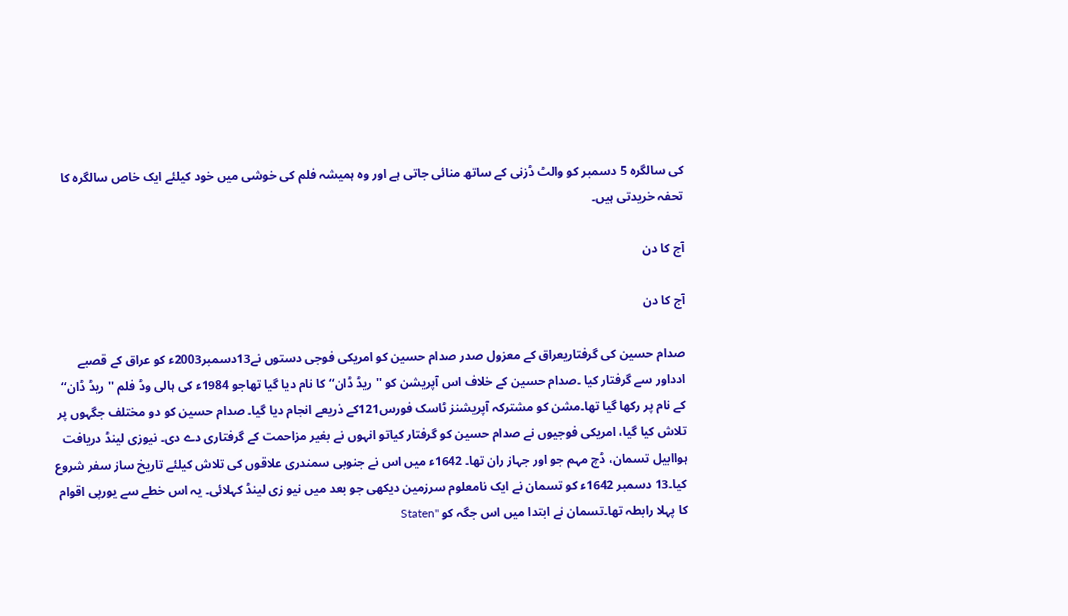کی سالگرہ 5 دسمبر کو والٹ ڈزنی کے ساتھ منائی جاتی ہے اور وہ ہمیشہ فلم کی خوشی میں خود کیلئے ایک خاص سالگرہ کا تحفہ خریدتی ہیں۔

آج کا دن

آج کا دن

صدام حسین کی گرفتاریعراق کے معزول صدر صدام حسین کو امریکی فوجی دستوں نے13دسمبر2003ء کو عراق کے قصبے ادداور سے گرفتار کیا ۔صدام حسین کے خلاف اس آپریشن کو ''ریڈ ڈان‘‘ کا نام دیا گیا تھاجو 1984ء کی ہالی وڈ فلم ''ریڈ ڈان‘‘ کے نام پر رکھا گیا تھا۔مشن کو مشترکہ آپریشنز ٹاسک فورس121کے ذریعے انجام دیا گیا۔ صدام حسین کو دو مختلف جگہوں پر تلاش کیا گیا، امریکی فوجیوں نے صدام حسین کو گرفتار کیاتو انہوں نے بغیر مزاحمت کے گرفتاری دے دی۔ نیوزی لینڈ دریافت ہواابیل تسمان، ڈچ مہم جو اور جہاز ران تھا۔ 1642ء میں اس نے جنوبی سمندری علاقوں کی تلاش کیلئے تاریخ ساز سفر شروع کیا۔13 دسمبر 1642ء کو تسمان نے ایک نامعلوم سرزمین دیکھی جو بعد میں نیو زی لینڈ کہلائی۔ یہ اس خطے سے یورپی اقوام کا پہلا رابطہ تھا۔تسمان نے ابتدا میں اس جگہ کو ''Staten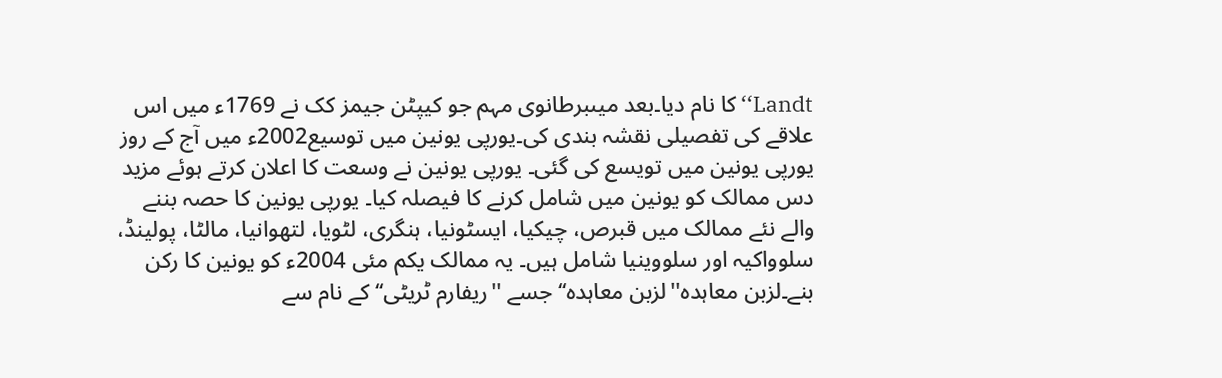Landt‘‘ کا نام دیا۔بعد میںبرطانوی مہم جو کیپٹن جیمز کک نے 1769ء میں اس علاقے کی تفصیلی نقشہ بندی کی۔یورپی یونین میں توسیع2002ء میں آج کے روز یورپی یونین میں تویسع کی گئی۔ یورپی یونین نے وسعت کا اعلان کرتے ہوئے مزید دس ممالک کو یونین میں شامل کرنے کا فیصلہ کیا۔ یورپی یونین کا حصہ بننے والے نئے ممالک میں قبرص، چیکیا، ایسٹونیا، ہنگری، لٹویا، لتھوانیا، مالٹا، پولینڈ، سلوواکیہ اور سلووینیا شامل ہیں۔ یہ ممالک یکم مئی 2004ء کو یونین کا رکن بنے۔لزبن معاہدہ''لزبن معاہدہ‘‘ جسے ''ریفارم ٹریٹی‘‘ کے نام سے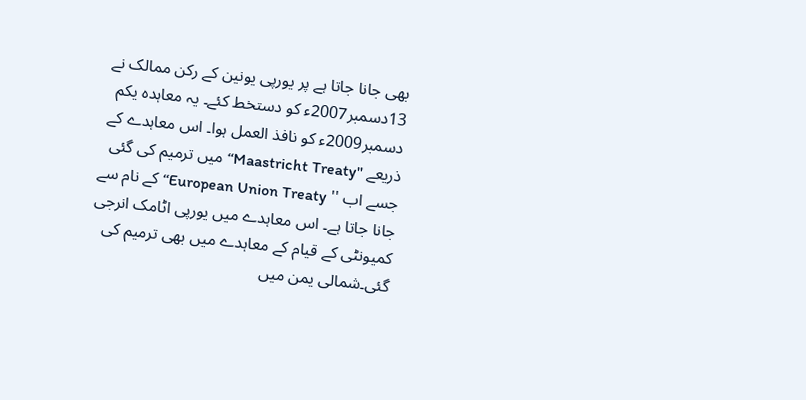بھی جانا جاتا ہے پر یورپی یونین کے رکن ممالک نے 13دسمبر2007ء کو دستخط کئے۔ یہ معاہدہ یکم دسمبر2009ء کو نافذ العمل ہوا۔ اس معاہدے کے ذریعے ''Maastricht Treaty‘‘ میں ترمیم کی گئی جسے اب '' European Union Treaty‘‘ کے نام سے جانا جاتا ہے۔ اس معاہدے میں یورپی اٹامک انرجی کمیونٹی کے قیام کے معاہدے میں بھی ترمیم کی گئی۔شمالی یمن میں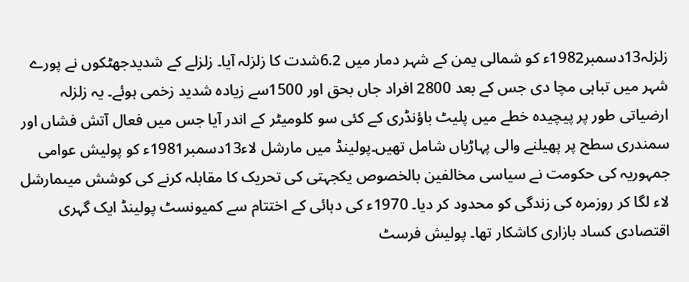زلزلہ13دسمبر1982ء کو شمالی یمن کے شہر دمار میں 6.2شدت کا زلزلہ آیا۔ زلزلے کے شدیدجھٹکوں نے پورے شہر میں تباہی مچا دی جس کے بعد 2800 افراد جاں بحق اور 1500سے زیادہ شدید زخمی ہوئے۔ یہ زلزلہ ارضیاتی طور پر پیچیدہ خطے میں پلیٹ باؤنڈری کے کئی سو کلومیٹر کے اندر آیا جس میں فعال آتش فشاں اور سمندری سطح پر پھیلنے والی پہاڑیاں شامل تھیں۔پولینڈ میں مارشل لاء13دسمبر1981ء کو پولیش عوامی جمہوریہ کی حکومت نے سیاسی مخالفین بالخصوص یکجہتی کی تحریک کا مقابلہ کرنے کی کوشش میںمارشل لاء لگا کر روزمرہ کی زندگی کو محدود کر دیا۔ 1970ء کی دہائی کے اختتام سے کمیونسٹ پولینڈ ایک گہری اقتصادی کساد بازاری کاشکار تھا۔ پولیش فرسٹ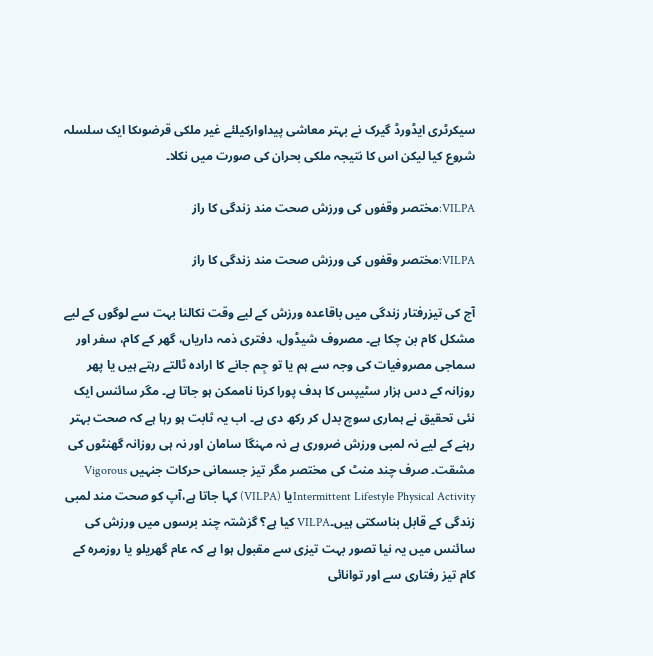سیکرٹری ایڈورڈ گیرک نے بہتر معاشی پیداوارکیلئے غیر ملکی قرضوںکا ایک سلسلہ شروع کیا لیکن اس کا نتیجہ ملکی بحران کی صورت میں نکلا۔

VILPA:مختصر وقفوں کی ورزش صحت مند زندگی کا راز

VILPA:مختصر وقفوں کی ورزش صحت مند زندگی کا راز

آج کی تیزرفتار زندگی میں باقاعدہ ورزش کے لیے وقت نکالنا بہت سے لوگوں کے لیے مشکل کام بن چکا ہے۔ مصروف شیڈول، دفتری ذمہ داریاں، گھر کے کام، سفر اور سماجی مصروفیات کی وجہ سے ہم یا تو جِم جانے کا ارادہ ٹالتے رہتے ہیں یا پھر روزانہ کے دس ہزار سٹیپس کا ہدف پورا کرنا ناممکن ہو جاتا ہے۔ مگر سائنس ایک نئی تحقیق نے ہماری سوچ بدل کر رکھ دی ہے۔ اب یہ ثابت ہو رہا ہے کہ صحت بہتر رہنے کے لیے نہ لمبی ورزش ضروری ہے نہ مہنگا سامان اور نہ ہی روزانہ گھنٹوں کی مشقت۔ صرف چند منٹ کی مختصر مگر تیز جسمانی حرکات جنہیں Vigorous Intermittent Lifestyle Physical Activityیا (VILPA) کہا جاتا ہے،آپ کو صحت مند لمبی زندگی کے قابل بناسکتی ہیں۔VILPA کیا ہے؟ گزشتہ چند برسوں میں ورزش کی سائنس میں یہ نیا تصور بہت تیزی سے مقبول ہوا ہے کہ عام گھریلو یا روزمرہ کے کام تیز رفتاری سے اور توانائی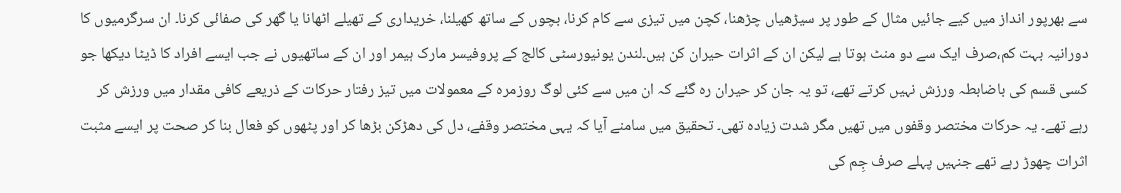سے بھرپور انداز میں کیے جائیں مثال کے طور پر سیڑھیاں چڑھنا، کچن میں تیزی سے کام کرنا، بچوں کے ساتھ کھیلنا، خریداری کے تھیلے اٹھانا یا گھر کی صفائی کرنا۔ ان سرگرمیوں کا دورانیہ بہت کم،صرف ایک سے دو منٹ ہوتا ہے لیکن ان کے اثرات حیران کن ہیں۔لندن یونیورسٹی کالج کے پروفیسر مارک ہیمر اور ان کے ساتھیوں نے جب ایسے افراد کا ڈیٹا دیکھا جو کسی قسم کی باضابطہ ورزش نہیں کرتے تھے، تو یہ جان کر حیران رہ گئے کہ ان میں سے کئی لوگ روزمرہ کے معمولات میں تیز رفتار حرکات کے ذریعے کافی مقدار میں ورزش کر رہے تھے۔ یہ حرکات مختصر وقفوں میں تھیں مگر شدت زیادہ تھی۔ تحقیق میں سامنے آیا کہ یہی مختصر وقفے، دل کی دھڑکن بڑھا کر اور پٹھوں کو فعال بنا کر صحت پر ایسے مثبت اثرات چھوڑ رہے تھے جنہیں پہلے صرف جِم کی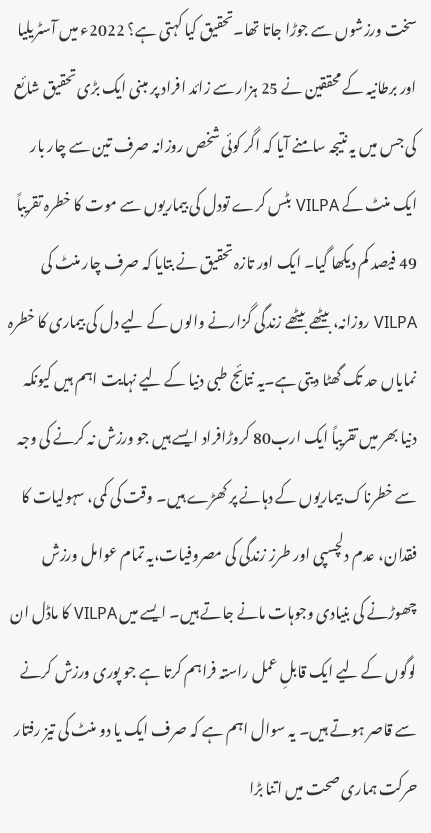سخت ورزشوں سے جوڑا جاتا تھا۔تحقیق کیا کہتی ہے؟ 2022ء میں آسٹریلیا اور برطانیہ کے محققین نے 25 ہزار سے زائد افراد پر مبنی ایک بڑی تحقیق شائع کی جس میں یہ نتیجہ سامنے آیا کہ اگر کوئی شخص روزانہ صرف تین سے چار بار ایک منٹ کے VILPA بٹس کرے تودل کی بیماریوں سے موت کا خطرہ تقریباً 49 فیصد کم دیکھا گیا۔ ایک اور تازہ تحقیق نے بتایا کہ صرف چار منٹ کی VILPA روزانہ، بیٹھے بیٹھے زندگی گزارنے والوں کے لیے دل کی بیماری کا خطرہ نمایاں حد تک گھٹا دیتی ہے۔یہ نتائج طبی دنیا کے لیے نہایت اہم ہیں کیونکہ دنیا بھر میں تقریباً ایک ارب80 کروڑافراد ایسے ہیں جو ورزش نہ کرنے کی وجہ سے خطرناک بیماریوں کے دہانے پر کھڑے ہیں۔ وقت کی کمی، سہولیات کا فقدان، عدم دلچسپی اور طرزِ زندگی کی مصروفیات،یہ تمام عوامل ورزش چھوڑنے کی بنیادی وجوہات مانے جاتے ہیں۔ ایسے میں VILPA کا ماڈل ان لوگوں کے لیے ایک قابلِ عمل راستہ فراہم کرتا ہے جو پوری ورزش کرنے سے قاصر ہوتے ہیں۔ یہ سوال اہم ہے کہ صرف ایک یا دو منٹ کی تیز رفتار حرکت ہماری صحت میں اتنا بڑا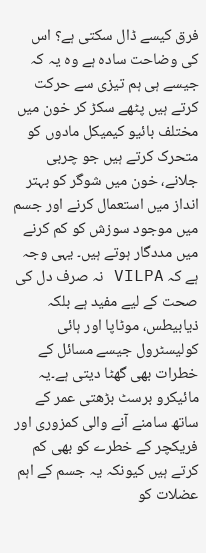فرق کیسے ڈال سکتی ہے؟ اس کی وضاحت سادہ ہے وہ یہ کہ جیسے ہی ہم تیزی سے حرکت کرتے ہیں پٹھے سکڑ کر خون میں مختلف بائیو کیمیکل مادوں کو متحرک کرتے ہیں جو چربی جلانے، خون میں شوگر کو بہتر انداز میں استعمال کرنے اور جسم میں موجود سوزش کو کم کرنے میں مددگار ہوتے ہیں۔ یہی وجہ ہے کہ VILPA نہ صرف دل کی صحت کے لیے مفید ہے بلکہ ذیابیطس، موٹاپا اور ہائی کولیسٹرول جیسے مسائل کے خطرات بھی گھٹا دیتی ہے۔یہ مائیکرو برسٹ بڑھتی عمر کے ساتھ سامنے آنے والی کمزوری اور فریکچر کے خطرے کو بھی کم کرتے ہیں کیونکہ یہ جسم کے اہم عضلات کو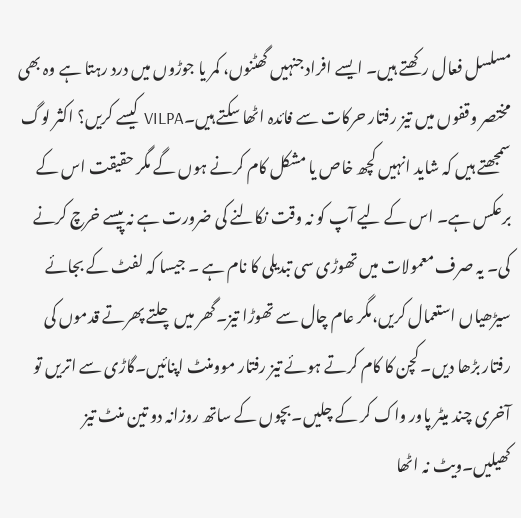مسلسل فعال رکھتے ہیں۔ ایسے افراد جنہیں گھٹنوں، کمر یا جوڑوں میں درد رہتا ہے وہ بھی مختصر وقفوں میں تیز رفتار حرکات سے فائدہ اٹھا سکتے ہیں۔VILPA کیسے کریں؟ اکثر لوگ سمجھتے ہیں کہ شاید انہیں کچھ خاص یا مشکل کام کرنے ہوں گے مگر حقیقت اس کے برعکس ہے۔ اس کے لیے آپ کو نہ وقت نکالنے کی ضرورت ہے نہ پیسے خرچ کرنے کی۔ یہ صرف معمولات میں تھوڑی سی تبدیلی کا نام ہے ۔ جیسا کہ لفٹ کے بجائے سیڑھیاں استعمال کریں،مگر عام چال سے تھوڑا تیز۔گھر میں چلتے پھرتے قدموں کی رفتار بڑھا دیں۔ کچن کا کام کرتے ہوئے تیز رفتار موومنٹ اپنائیں۔گاڑی سے اتریں تو آخری چند میٹر پاور واک کر کے چلیں۔بچوں کے ساتھ روزانہ دو تین منٹ تیز کھیلیں۔ویٹ نہ اٹھا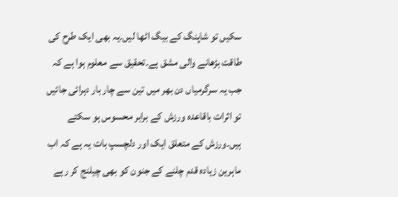سکیں تو شاپنگ کے بیگ اٹھا لیں۔یہ بھی ایک طرح کی طاقت بڑھانے والی مشق ہے۔تحقیق سے معلوم ہوا ہے کہ جب یہ سرگرمیاں دن بھر میں تین سے چار بار دہرائی جائیں تو اثرات باقاعدہ ورزش کے برابر محسوس ہو سکتے ہیں۔ورزش کے متعلق ایک اور دلچسپ بات یہ ہے کہ اب ماہرین زیادہ قدم چلنے کے جنون کو بھی چیلنج کر رہے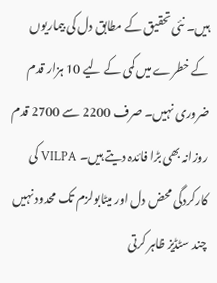ہیں۔ نئی تحقیق کے مطابق دل کی بیماریوں کے خطرے میں کمی کے لیے 10 ہزار قدم ضروری نہیں۔ صرف 2200 سے 2700 قدم روزانہ بھی بڑا فائدہ دیتے ہیں۔ VILPA کی کارکردگی محض دل اور میٹابولزم تک محدود نہیں چند سٹڈیز ظاہر کرتی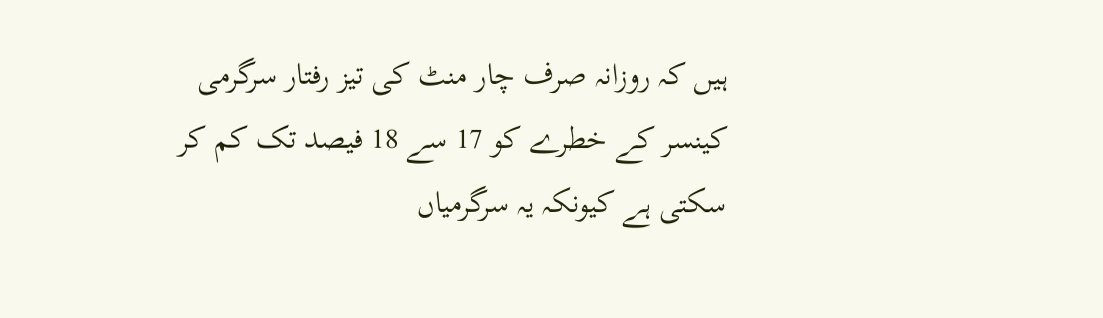ہیں کہ روزانہ صرف چار منٹ کی تیز رفتار سرگرمی کینسر کے خطرے کو 17 سے 18 فیصد تک کم کر سکتی ہے کیونکہ یہ سرگرمیاں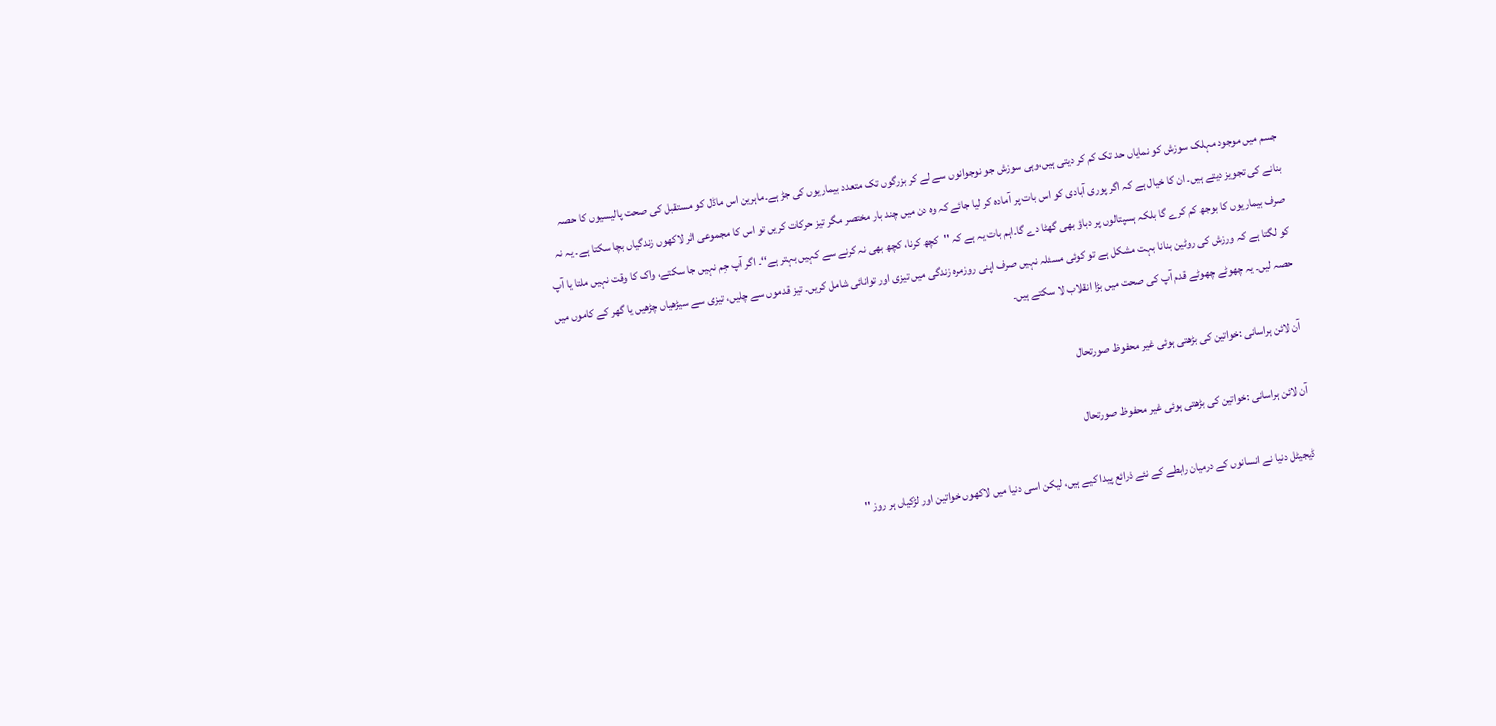جسم میں موجود مہلک سوزش کو نمایاں حد تک کم کر دیتی ہیں،وہی سوزش جو نوجوانوں سے لے کر بزرگوں تک متعدد بیماریوں کی جڑ ہے۔ماہرین اس ماڈل کو مستقبل کی صحت پالیسیوں کا حصہ بنانے کی تجویز دیتے ہیں۔ ان کا خیال ہے کہ اگر پوری آبادی کو اس بات پر آمادہ کر لیا جائے کہ وہ دن میں چند بار مختصر مگر تیز حرکات کریں تو اس کا مجموعی اثر لاکھوں زندگیاں بچا سکتا ہے۔ یہ نہ صرف بیماریوں کا بوجھ کم کرے گا بلکہ ہسپتالوں پر دباؤ بھی گھٹا دے گا۔اہم بات یہ ہے کہ ''کچھ کرنا، کچھ بھی نہ کرنے سے کہیں بہتر ہے‘‘۔ اگر آپ جِم نہیں جا سکتے، واک کا وقت نہیں ملتا یا آپ کو لگتا ہے کہ ورزش کی روٹین بنانا بہت مشکل ہے تو کوئی مسئلہ نہیں صرف اپنی روزمرہ زندگی میں تیزی اور توانائی شامل کریں۔ تیز قدموں سے چلیں، تیزی سے سیڑھیاں چڑھیں یا گھر کے کاموں میں حصہ لیں۔ یہ چھوٹے چھوٹے قدم آپ کی صحت میں بڑا انقلاب لا سکتے ہیں۔

آن لائن ہراسانی :خواتین کی بڑھتی ہوئی غیر محفوظ صورتحال

آن لائن ہراسانی :خواتین کی بڑھتی ہوئی غیر محفوظ صورتحال

ڈیجیٹل دنیا نے انسانوں کے درمیان رابطے کے نئے ذرائع پیدا کیے ہیں، لیکن اسی دنیا میں لاکھوں خواتین اور لڑکیاں ہر روز ''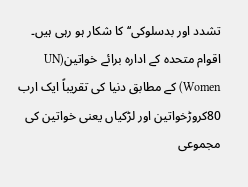تشدد اور بدسلوکی‘‘ کا شکار ہو رہی ہیں۔ اقوام متحدہ کے ادارہ برائے خواتین(UN Women) کے مطابق دنیا کی تقریباً ایک ارب 80کروڑخواتین اور لڑکیاں یعنی خواتین کی مجموعی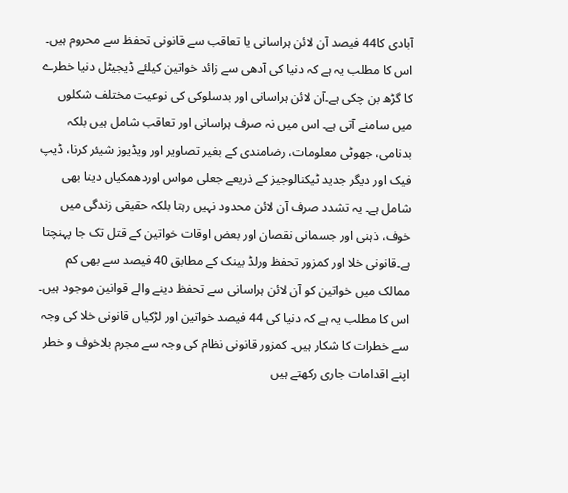آبادی کا44 فیصد آن لائن ہراسانی یا تعاقب سے قانونی تحفظ سے محروم ہیں۔ اس کا مطلب یہ ہے کہ دنیا کی آدھی سے زائد خواتین کیلئے ڈیجیٹل دنیا خطرے کا گڑھ بن چکی ہے۔آن لائن ہراسانی اور بدسلوکی کی نوعیت مختلف شکلوں میں سامنے آتی ہے۔ اس میں نہ صرف ہراسانی اور تعاقب شامل ہیں بلکہ بدنامی، جھوٹی معلومات، رضامندی کے بغیر تصاویر اور ویڈیوز شیئر کرنا، ڈیپ فیک اور دیگر جدید ٹیکنالوجیز کے ذریعے جعلی مواس اوردھمکیاں دینا بھی شامل ہے۔ یہ تشدد صرف آن لائن محدود نہیں رہتا بلکہ حقیقی زندگی میں خوف، ذہنی اور جسمانی نقصان اور بعض اوقات خواتین کے قتل تک جا پہنچتا ہے۔قانونی خلا اور کمزور تحفظ ورلڈ بینک کے مطابق 40 فیصد سے بھی کم ممالک میں خواتین کو آن لائن ہراسانی سے تحفظ دینے والے قوانین موجود ہیں۔ اس کا مطلب یہ ہے کہ دنیا کی 44 فیصد خواتین اور لڑکیاں قانونی خلا کی وجہ سے خطرات کا شکار ہیں۔ کمزور قانونی نظام کی وجہ سے مجرم بلاخوف و خطر اپنے اقدامات جاری رکھتے ہیں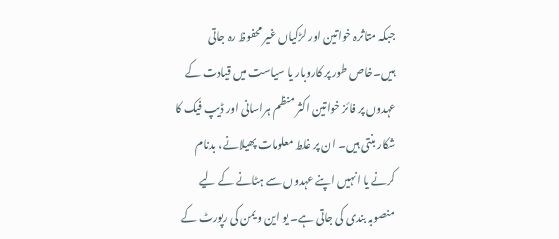جبکہ متاثرہ خواتین اور لڑکیاں غیر محفوظ رہ جاتی ہیں۔خاص طور پر کاروبار یا سیاست میں قیادت کے عہدوں پر فائز خواتین اکثر منظم ہراسانی اور ڈیپ فیک کا شکار بنتی ہیں۔ ان پر غلط معلومات پھیلانے، بدنام کرنے یا انہیں اپنے عہدوں سے ہٹانے کے لیے منصوبہ بندی کی جاتی ہے۔ یو این ویمن کی رپورٹ کے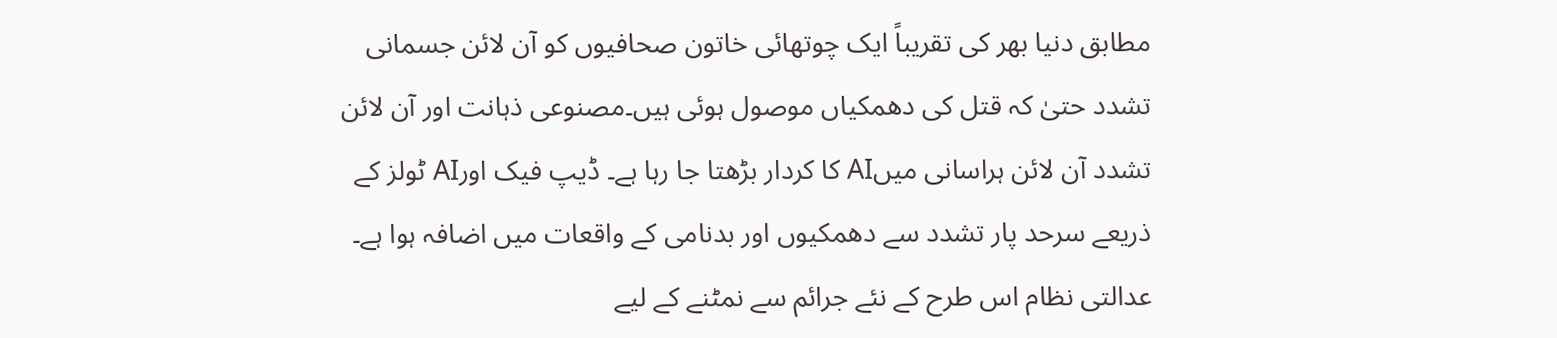مطابق دنیا بھر کی تقریباً ایک چوتھائی خاتون صحافیوں کو آن لائن جسمانی تشدد حتیٰ کہ قتل کی دھمکیاں موصول ہوئی ہیں۔مصنوعی ذہانت اور آن لائن تشدد آن لائن ہراسانی میںAI کا کردار بڑھتا جا رہا ہے۔ ڈیپ فیک اورAI ٹولز کے ذریعے سرحد پار تشدد سے دھمکیوں اور بدنامی کے واقعات میں اضافہ ہوا ہے۔ عدالتی نظام اس طرح کے نئے جرائم سے نمٹنے کے لیے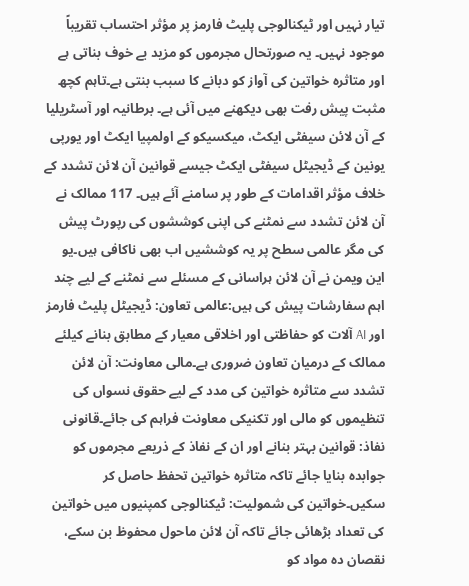تیار نہیں اور ٹیکنالوجی پلیٹ فارمز پر مؤثر احتساب تقریباً موجود نہیں۔ یہ صورتحال مجرموں کو مزید بے خوف بناتی ہے اور متاثرہ خواتین کی آواز کو دبانے کا سبب بنتی ہے۔تاہم کچھ مثبت پیش رفت بھی دیکھنے میں آئی ہے۔ برطانیہ اور آسٹریلیا کے آن لائن سیفٹی ایکٹ، میکسیکو کے اولمپیا ایکٹ اور یورپی یونین کے ڈیجیٹل سیفٹی ایکٹ جیسے قوانین آن لائن تشدد کے خلاف مؤثر اقدامات کے طور پر سامنے آئے ہیں۔ 117 ممالک نے آن لائن تشدد سے نمٹنے کی اپنی کوششوں کی رپورٹ پیش کی مگر عالمی سطح پر یہ کوششیں اب بھی ناکافی ہیں۔یو این ویمن نے آن لائن ہراسانی کے مسئلے سے نمٹنے کے لیے چند اہم سفارشات پیش کی ہیں:عالمی تعاون: ڈیجیٹل پلیٹ فارمز اور AI آلات کو حفاظتی اور اخلاقی معیار کے مطابق بنانے کیلئے ممالک کے درمیان تعاون ضروری ہے۔مالی معاونت: آن لائن تشدد سے متاثرہ خواتین کی مدد کے لیے حقوق نسواں کی تنظیموں کو مالی اور تکنیکی معاونت فراہم کی جائے۔قانونی نفاذ: قوانین بہتر بنانے اور ان کے نفاذ کے ذریعے مجرموں کو جوابدہ بنایا جائے تاکہ متاثرہ خواتین تحفظ حاصل کر سکیں۔خواتین کی شمولیت: ٹیکنالوجی کمپنیوں میں خواتین کی تعداد بڑھائی جائے تاکہ آن لائن ماحول محفوظ بن سکے، نقصان دہ مواد کو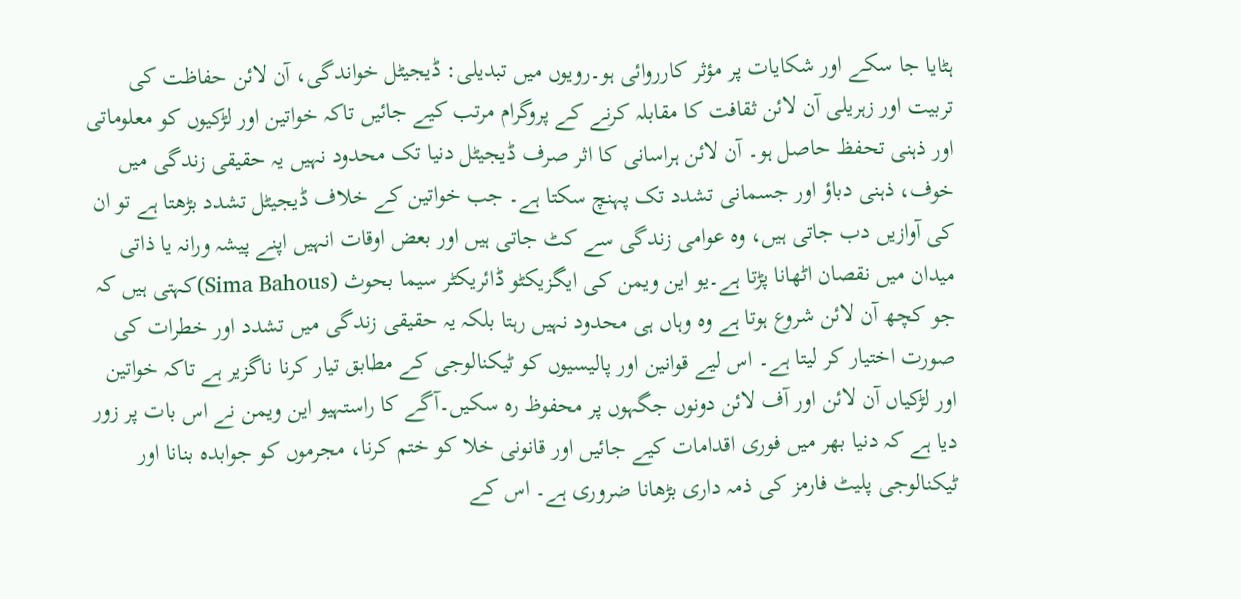ہٹایا جا سکے اور شکایات پر مؤثر کارروائی ہو۔رویوں میں تبدیلی: ڈیجیٹل خواندگی، آن لائن حفاظت کی تربیت اور زہریلی آن لائن ثقافت کا مقابلہ کرنے کے پروگرام مرتب کیے جائیں تاکہ خواتین اور لڑکیوں کو معلوماتی اور ذہنی تحفظ حاصل ہو۔ آن لائن ہراسانی کا اثر صرف ڈیجیٹل دنیا تک محدود نہیں یہ حقیقی زندگی میں خوف، ذہنی دباؤ اور جسمانی تشدد تک پہنچ سکتا ہے۔ جب خواتین کے خلاف ڈیجیٹل تشدد بڑھتا ہے تو ان کی آوازیں دب جاتی ہیں، وہ عوامی زندگی سے کٹ جاتی ہیں اور بعض اوقات انہیں اپنے پیشہ ورانہ یا ذاتی میدان میں نقصان اٹھانا پڑتا ہے۔یو این ویمن کی ایگزیکٹو ڈائریکٹر سیما بحوث (Sima Bahous)کہتی ہیں کہ جو کچھ آن لائن شروع ہوتا ہے وہ وہاں ہی محدود نہیں رہتا بلکہ یہ حقیقی زندگی میں تشدد اور خطرات کی صورت اختیار کر لیتا ہے۔ اس لیے قوانین اور پالیسیوں کو ٹیکنالوجی کے مطابق تیار کرنا ناگزیر ہے تاکہ خواتین اور لڑکیاں آن لائن اور آف لائن دونوں جگہوں پر محفوظ رہ سکیں۔آگے کا راستہیو این ویمن نے اس بات پر زور دیا ہے کہ دنیا بھر میں فوری اقدامات کیے جائیں اور قانونی خلا کو ختم کرنا، مجرموں کو جوابدہ بنانا اور ٹیکنالوجی پلیٹ فارمز کی ذمہ داری بڑھانا ضروری ہے۔ اس کے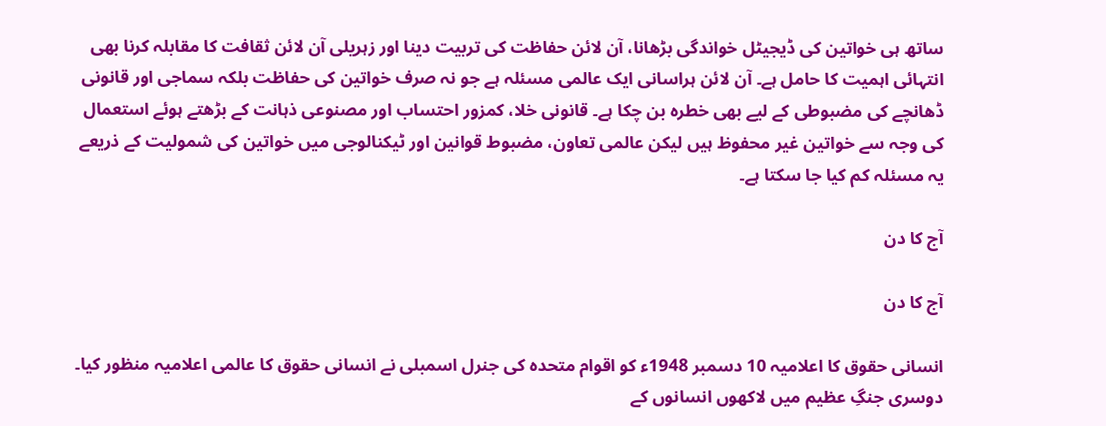ساتھ ہی خواتین کی ڈیجیٹل خواندگی بڑھانا، آن لائن حفاظت کی تربیت دینا اور زہریلی آن لائن ثقافت کا مقابلہ کرنا بھی انتہائی اہمیت کا حامل ہے۔ آن لائن ہراسانی ایک عالمی مسئلہ ہے جو نہ صرف خواتین کی حفاظت بلکہ سماجی اور قانونی ڈھانچے کی مضبوطی کے لیے بھی خطرہ بن چکا ہے۔ قانونی خلا، کمزور احتساب اور مصنوعی ذہانت کے بڑھتے ہوئے استعمال کی وجہ سے خواتین غیر محفوظ ہیں لیکن عالمی تعاون، مضبوط قوانین اور ٹیکنالوجی میں خواتین کی شمولیت کے ذریعے یہ مسئلہ کم کیا جا سکتا ہے۔

آج کا دن

آج کا دن

انسانی حقوق کا اعلامیہ 10 دسمبر 1948ء کو اقوام متحدہ کی جنرل اسمبلی نے انسانی حقوق کا عالمی اعلامیہ منظور کیا۔ دوسری جنگِ عظیم میں لاکھوں انسانوں کے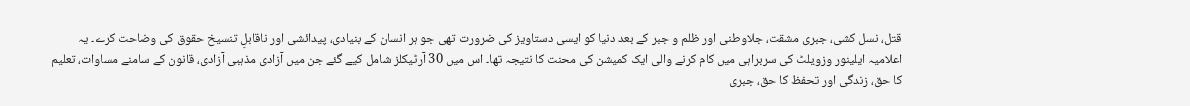قتل، نسل کشی، جبری مشقت، جلاوطنی اور ظلم و جبر کے بعد دنیا کو ایسی دستاویز کی ضرورت تھی جو ہر انسان کے بنیادی، پیدائشی اور ناقابلِ تنسیخ حقوق کی وضاحت کرے۔ یہ اعلامیہ ایلینور وزویلٹ کی سربراہی میں کام کرنے والی ایک کمیشن کی محنت کا نتیجہ تھا۔ اس میں 30 آرٹیکلز شامل کیے گئے جن میں آزادی مذہبی آزادی، قانون کے سامنے مساوات، تعلیم کا حق، زندگی اور تحفظ کا حق، جبری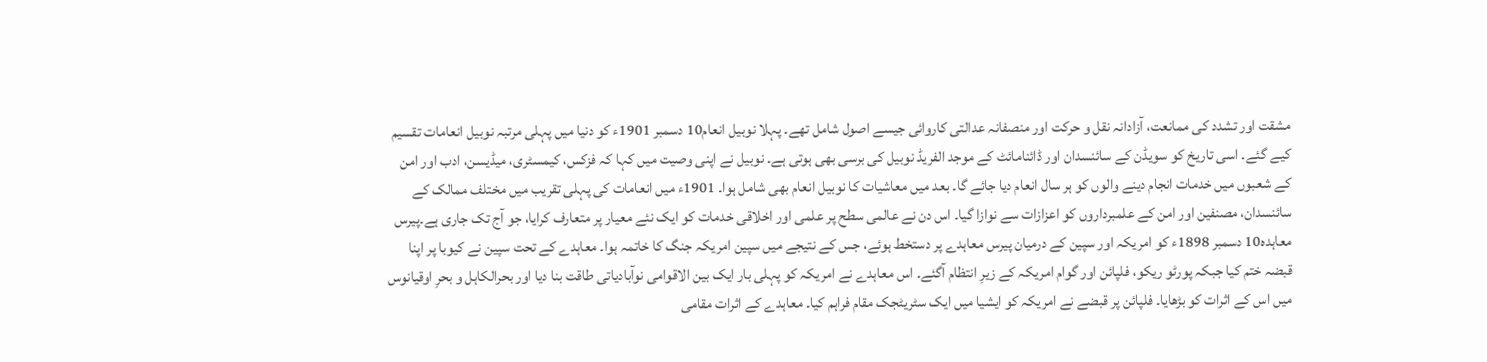مشقت اور تشدد کی ممانعت، آزادانہ نقل و حرکت اور منصفانہ عدالتی کاروائی جیسے اصول شامل تھے۔ پہلا نوبیل انعام10 دسمبر 1901ء کو دنیا میں پہلی مرتبہ نوبیل انعامات تقسیم کیے گئے۔ اسی تاریخ کو سویڈن کے سائنسدان اور ڈائنامائٹ کے موجد الفریڈ نوبیل کی برسی بھی ہوتی ہے۔ نوبیل نے اپنی وصیت میں کہا کہ فزکس، کیمسٹری، میڈیسن، ادب اور امن کے شعبوں میں خدمات انجام دینے والوں کو ہر سال انعام دیا جائے گا۔ بعد میں معاشیات کا نوبیل انعام بھی شامل ہوا۔ 1901ء میں انعامات کی پہلی تقریب میں مختلف ممالک کے سائنسدان، مصنفین اور امن کے علمبرداروں کو اعزازات سے نوازا گیا۔ اس دن نے عالمی سطح پر علمی اور اخلاقی خدمات کو ایک نئے معیار پر متعارف کرایا، جو آج تک جاری ہے۔پیرس معاہدہ10 دسمبر 1898ء کو امریکہ اور سپین کے درمیان پیرس معاہدے پر دستخط ہوئے، جس کے نتیجے میں سپین امریکہ جنگ کا خاتمہ ہوا۔ معاہدے کے تحت سپین نے کیوبا پر اپنا قبضہ ختم کیا جبکہ پورٹو ریکو، فلپائن اور گوام امریکہ کے زیرِ انتظام آگئے۔ اس معاہدے نے امریکہ کو پہلی بار ایک بین الاقوامی نوآبادیاتی طاقت بنا دیا اور بحرالکاہل و بحرِ اوقیانوس میں اس کے اثرات کو بڑھایا۔ فلپائن پر قبضے نے امریکہ کو ایشیا میں ایک سٹریٹجک مقام فراہم کیا۔ معاہدے کے اثرات مقامی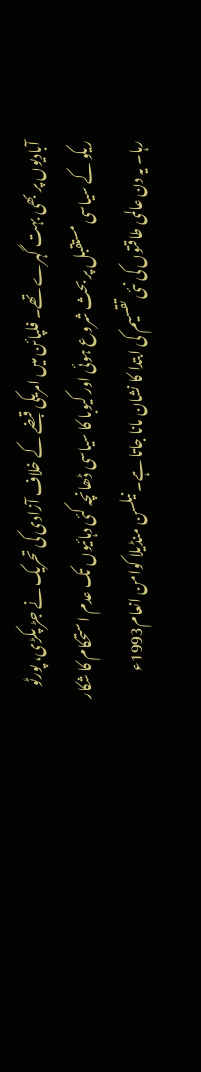آبادیوں پر بھی بہت گہرے تھے۔ فلپائن میں امریکی قبضے کے خلاف آزادی کی تحریک نے جڑ پکڑی، پورٹو ریکو کے سیاسی مستقبل پر بحث شروع ہوئی اور کیوبا کا سیاسی ڈھانچہ کئی دہائیوں تک عدم استحکام کا شکار رہا۔ یہ دن عالمی طاقتوں کی نئی تقسیم کی ابتدا کا نشان مانا جاتا ہے۔ نیلسن منڈیلا کوامن انعام1993ء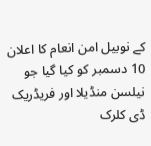کے نوبیل امن انعام کا اعلان 10 دسمبر کو کیا گیا جو نیلسن منڈیلا اور فریڈریک ڈی کلرک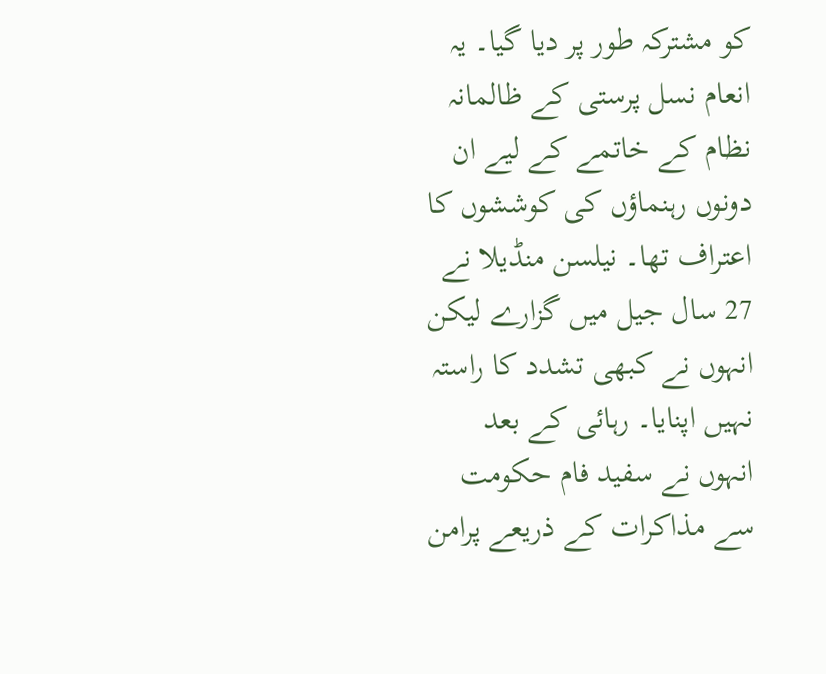کو مشترکہ طور پر دیا گیا۔ یہ انعام نسل پرستی کے ظالمانہ نظام کے خاتمے کے لیے ان دونوں رہنماؤں کی کوششوں کا اعتراف تھا۔ نیلسن منڈیلا نے 27 سال جیل میں گزارے لیکن انہوں نے کبھی تشدد کا راستہ نہیں اپنایا۔ رہائی کے بعد انہوں نے سفید فام حکومت سے مذاکرات کے ذریعے پرامن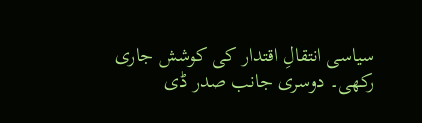سیاسی انتقالِ اقتدار کی کوشش جاری رکھی۔ دوسری جانب صدر ڈی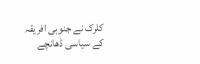کلرک نے جنوبی افریقہ کے سیاسی ڈھانچے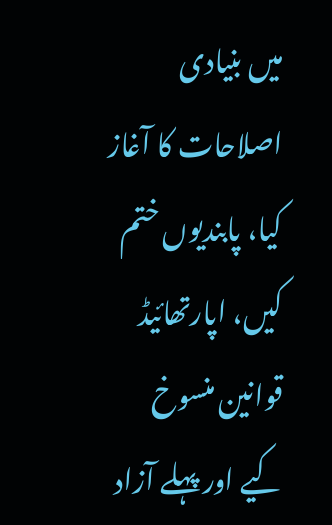میں بنیادی اصلاحات کا آغاز کیا، پابندیوں ختم کیں، اپارتھائیڈ قوانین منسوخ کیے اور پہلے آزاد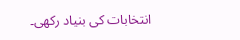انتخابات کی بنیاد رکھی۔